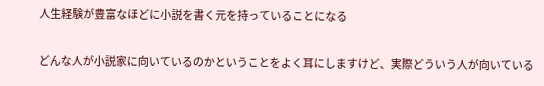人生経験が豊富なほどに小説を書く元を持っていることになる

どんな人が小説家に向いているのかということをよく耳にしますけど、実際どういう人が向いている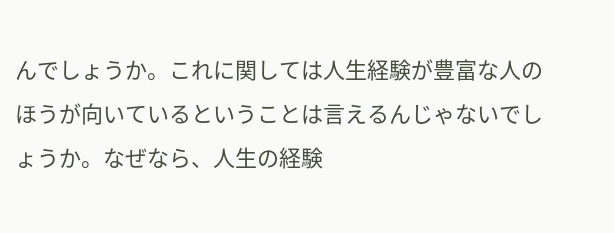んでしょうか。これに関しては人生経験が豊富な人のほうが向いているということは言えるんじゃないでしょうか。なぜなら、人生の経験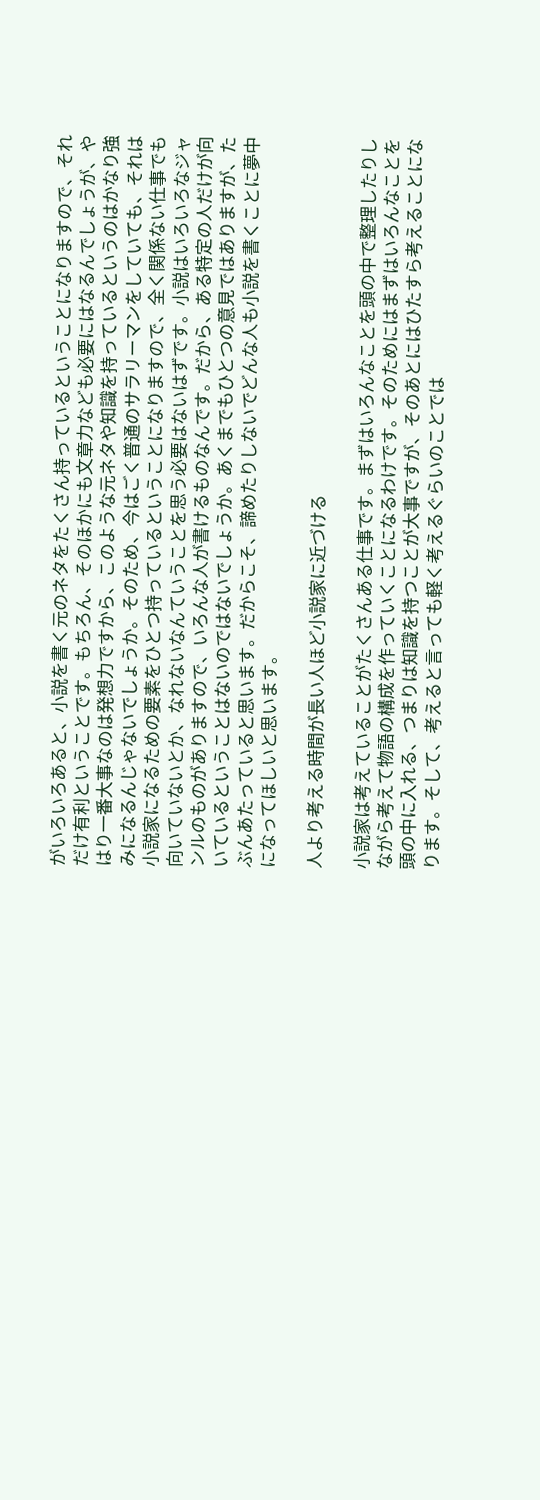がいろいろあると、小説を書く元のネタをたくさん持っているということになりますので、それだけ有利ということです。もちろん、そのほかにも文章力なども必要にはなるんでしょうが、やはり一番大事なのは発想力ですから、このような元ネタや知識を持っているというのはかなり強みになるんじゃないでしょうか。そのため、今はごく普通のサラリーマンをしていても、それは小説家になるための要素をひとつ持っているということになりますので、全く関係ない仕事でも向いていないとか、なれないなんていうことを思う必要はないはずです。小説はいろいろなジャンルのものがありますので、いろんな人が書けるものなんです。だから、ある特定の人だけが向いているということはないのではないでしょうか。あくまでもひとつの意見ではありますが、たぶんあたっていると思います。だからこそ、諦めたりしないでどんな人も小説を書くことに夢中になってほしいと思います。

人より考える時間が長い人ほど小説家に近づける

小説家は考えていることがたくさんある仕事です。まずはいろんなことを頭の中で整理したりしながら考えて物語の構成を作っていくことになるわけです。そのためにはまずはいろんなことを頭の中に入れる、つまりは知識を持つことが大事ですが、そのあとにはひたすら考えることになります。そして、考えると言っても軽く考えるぐらいのことでは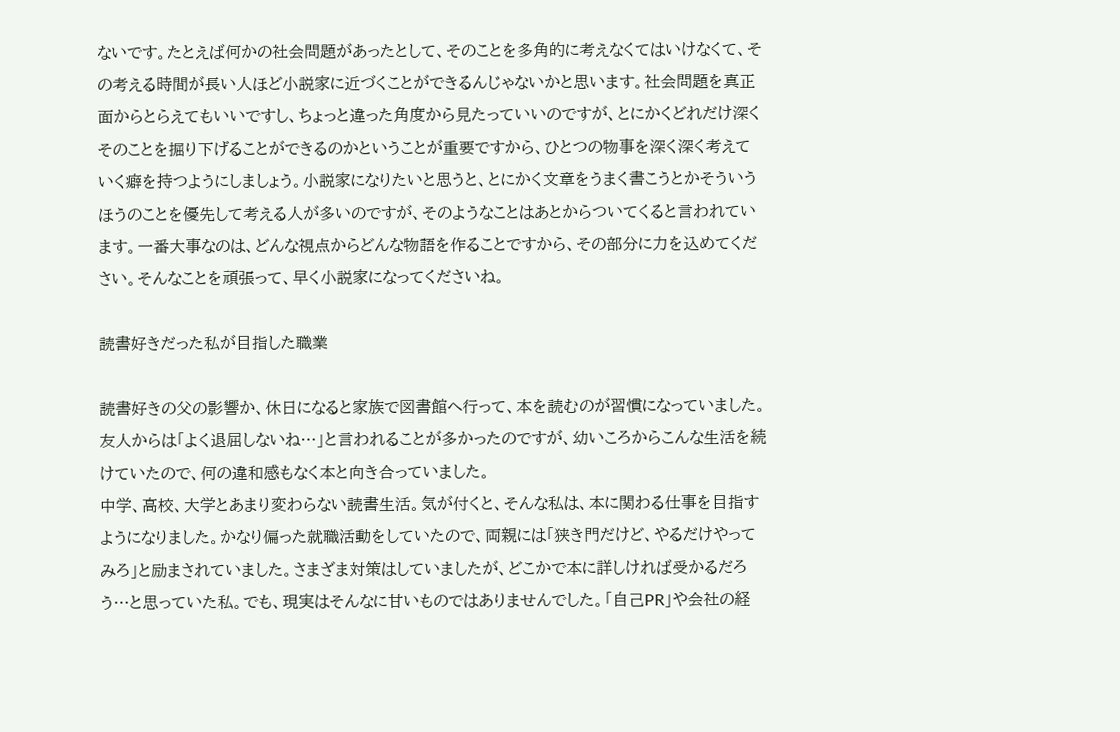ないです。たとえば何かの社会問題があったとして、そのことを多角的に考えなくてはいけなくて、その考える時間が長い人ほど小説家に近づくことができるんじゃないかと思います。社会問題を真正面からとらえてもいいですし、ちょっと違った角度から見たっていいのですが、とにかくどれだけ深くそのことを掘り下げることができるのかということが重要ですから、ひとつの物事を深く深く考えていく癖を持つようにしましょう。小説家になりたいと思うと、とにかく文章をうまく書こうとかそういうほうのことを優先して考える人が多いのですが、そのようなことはあとからついてくると言われています。一番大事なのは、どんな視点からどんな物語を作ることですから、その部分に力を込めてください。そんなことを頑張って、早く小説家になってくださいね。

読書好きだった私が目指した職業

読書好きの父の影響か、休日になると家族で図書館へ行って、本を読むのが習慣になっていました。友人からは「よく退屈しないね…」と言われることが多かったのですが、幼いころからこんな生活を続けていたので、何の違和感もなく本と向き合っていました。
中学、高校、大学とあまり変わらない読書生活。気が付くと、そんな私は、本に関わる仕事を目指すようになりました。かなり偏った就職活動をしていたので、両親には「狭き門だけど、やるだけやってみろ」と励まされていました。さまざま対策はしていましたが、どこかで本に詳しければ受かるだろう…と思っていた私。でも、現実はそんなに甘いものではありませんでした。「自己PR」や会社の経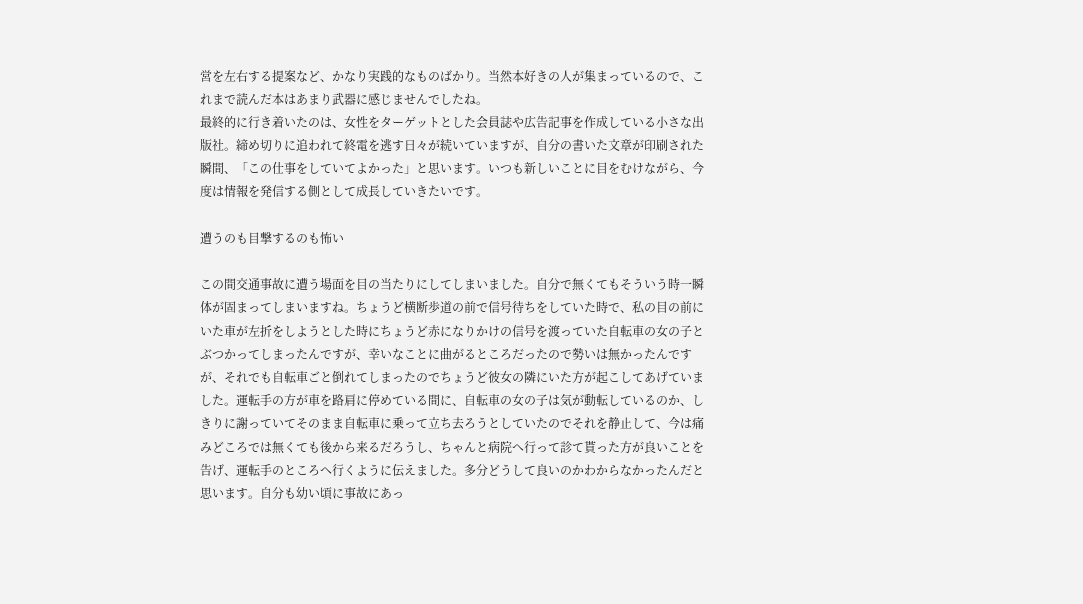営を左右する提案など、かなり実践的なものばかり。当然本好きの人が集まっているので、これまで読んだ本はあまり武器に感じませんでしたね。
最終的に行き着いたのは、女性をターゲットとした会員誌や広告記事を作成している小さな出版社。締め切りに追われて終電を逃す日々が続いていますが、自分の書いた文章が印刷された瞬間、「この仕事をしていてよかった」と思います。いつも新しいことに目をむけながら、今度は情報を発信する側として成長していきたいです。

遭うのも目撃するのも怖い

この間交通事故に遭う場面を目の当たりにしてしまいました。自分で無くてもそういう時一瞬体が固まってしまいますね。ちょうど横断歩道の前で信号待ちをしていた時で、私の目の前にいた車が左折をしようとした時にちょうど赤になりかけの信号を渡っていた自転車の女の子とぶつかってしまったんですが、幸いなことに曲がるところだったので勢いは無かったんですが、それでも自転車ごと倒れてしまったのでちょうど彼女の隣にいた方が起こしてあげていました。運転手の方が車を路肩に停めている間に、自転車の女の子は気が動転しているのか、しきりに謝っていてそのまま自転車に乗って立ち去ろうとしていたのでそれを静止して、今は痛みどころでは無くても後から来るだろうし、ちゃんと病院へ行って診て貰った方が良いことを告げ、運転手のところへ行くように伝えました。多分どうして良いのかわからなかったんだと思います。自分も幼い頃に事故にあっ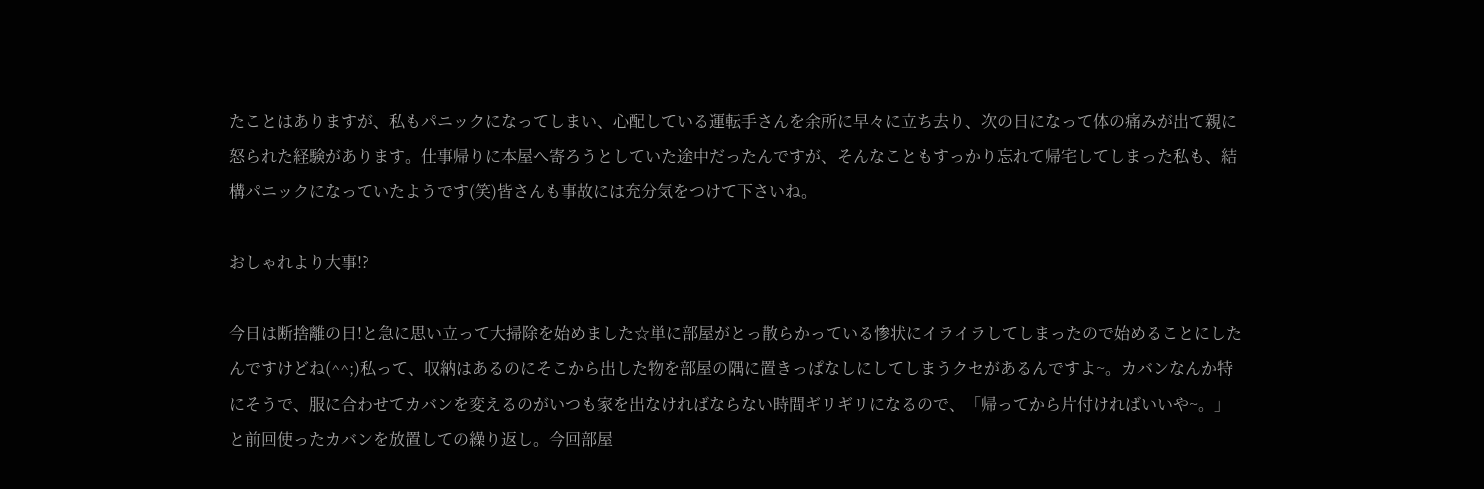たことはありますが、私もパニックになってしまい、心配している運転手さんを余所に早々に立ち去り、次の日になって体の痛みが出て親に怒られた経験があります。仕事帰りに本屋へ寄ろうとしていた途中だったんですが、そんなこともすっかり忘れて帰宅してしまった私も、結構パニックになっていたようです(笑)皆さんも事故には充分気をつけて下さいね。

おしゃれより大事!?

今日は断捨離の日!と急に思い立って大掃除を始めました☆単に部屋がとっ散らかっている惨状にイライラしてしまったので始めることにしたんですけどね(^^;)私って、収納はあるのにそこから出した物を部屋の隅に置きっぱなしにしてしまうクセがあるんですよ~。カバンなんか特にそうで、服に合わせてカバンを変えるのがいつも家を出なければならない時間ギリギリになるので、「帰ってから片付ければいいや~。」と前回使ったカバンを放置しての繰り返し。今回部屋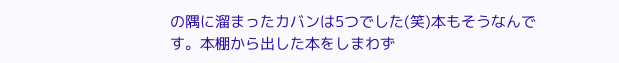の隅に溜まったカバンは5つでした(笑)本もそうなんです。本棚から出した本をしまわず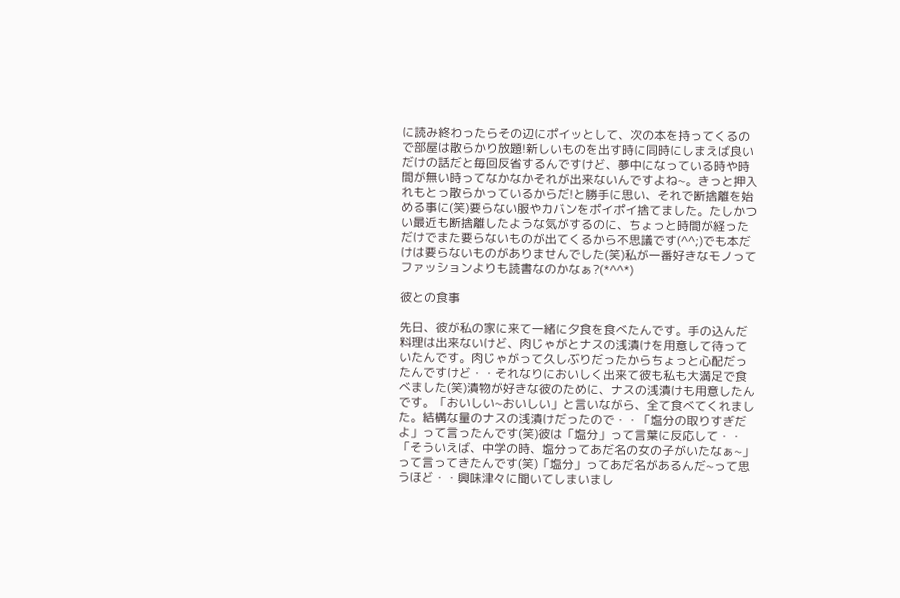に読み終わったらその辺にポイッとして、次の本を持ってくるので部屋は散らかり放題!新しいものを出す時に同時にしまえば良いだけの話だと毎回反省するんですけど、夢中になっている時や時間が無い時ってなかなかそれが出来ないんですよね~。きっと押入れもとっ散らかっているからだ!と勝手に思い、それで断捨離を始める事に(笑)要らない服やカバンをポイポイ捨てました。たしかつい最近も断捨離したような気がするのに、ちょっと時間が経っただけでまた要らないものが出てくるから不思議です(^^;)でも本だけは要らないものがありませんでした(笑)私が一番好きなモノってファッションよりも読書なのかなぁ?(*^^*)

彼との食事

先日、彼が私の家に来て一緒に夕食を食べたんです。手の込んだ料理は出来ないけど、肉じゃがとナスの浅漬けを用意して待っていたんです。肉じゃがって久しぶりだったからちょっと心配だったんですけど・・それなりにおいしく出来て彼も私も大満足で食べました(笑)漬物が好きな彼のために、ナスの浅漬けも用意したんです。「おいしい~おいしい」と言いながら、全て食べてくれました。結構な量のナスの浅漬けだったので・・「塩分の取りすぎだよ」って言ったんです(笑)彼は「塩分」って言葉に反応して・・「そういえば、中学の時、塩分ってあだ名の女の子がいたなぁ~」って言ってきたんです(笑)「塩分」ってあだ名があるんだ~って思うほど・・興味津々に聞いてしまいまし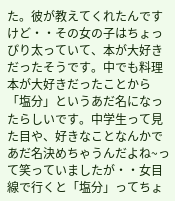た。彼が教えてくれたんですけど・・その女の子はちょっぴり太っていて、本が大好きだったそうです。中でも料理本が大好きだったことから「塩分」というあだ名になったらしいです。中学生って見た目や、好きなことなんかであだ名決めちゃうんだよね~って笑っていましたが・・女目線で行くと「塩分」ってちょ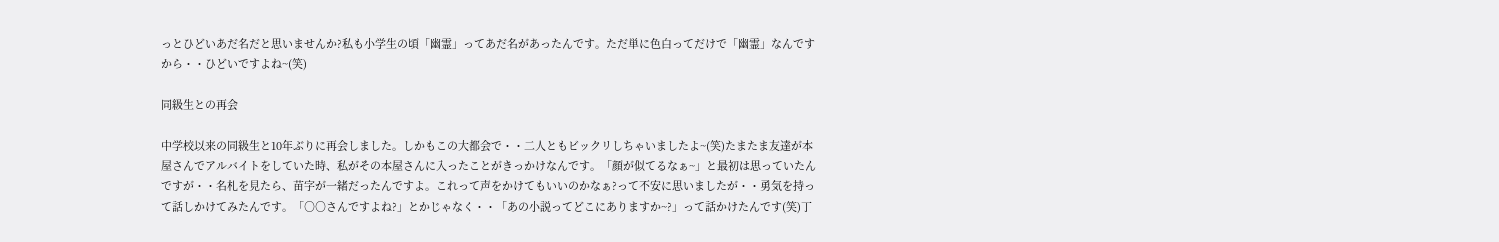っとひどいあだ名だと思いませんか?私も小学生の頃「幽霊」ってあだ名があったんです。ただ単に色白ってだけで「幽霊」なんですから・・ひどいですよね~(笑)

同級生との再会

中学校以来の同級生と10年ぶりに再会しました。しかもこの大都会で・・二人ともビックリしちゃいましたよ~(笑)たまたま友達が本屋さんでアルバイトをしていた時、私がその本屋さんに入ったことがきっかけなんです。「顔が似てるなぁ~」と最初は思っていたんですが・・名札を見たら、苗字が一緒だったんですよ。これって声をかけてもいいのかなぁ?って不安に思いましたが・・勇気を持って話しかけてみたんです。「○○さんですよね?」とかじゃなく・・「あの小説ってどこにありますか~?」って話かけたんです(笑)丁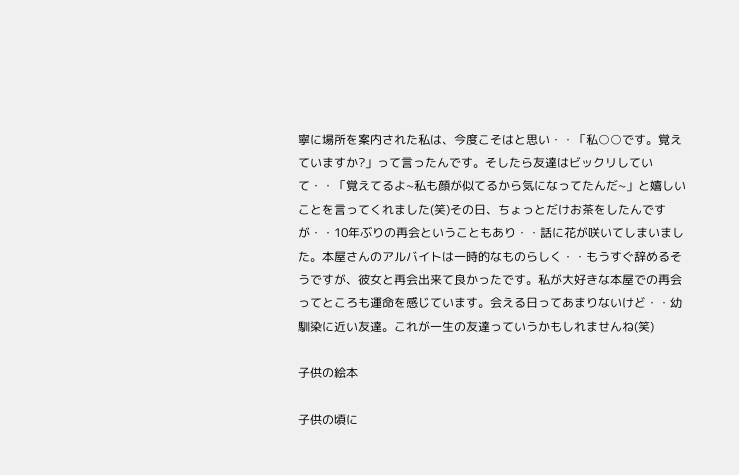寧に場所を案内された私は、今度こそはと思い・・「私○○です。覚えていますか?」って言ったんです。そしたら友達はビックリしていて・・「覚えてるよ~私も顔が似てるから気になってたんだ~」と嬉しいことを言ってくれました(笑)その日、ちょっとだけお茶をしたんですが・・10年ぶりの再会ということもあり・・話に花が咲いてしまいました。本屋さんのアルバイトは一時的なものらしく・・もうすぐ辞めるそうですが、彼女と再会出来て良かったです。私が大好きな本屋での再会ってところも運命を感じています。会える日ってあまりないけど・・幼馴染に近い友達。これが一生の友達っていうかもしれませんね(笑)

子供の絵本

子供の頃に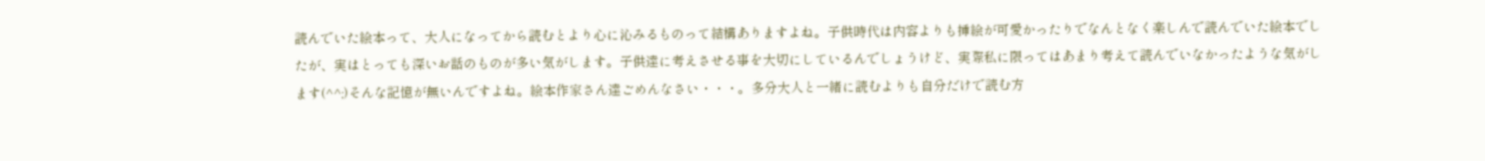読んでいた絵本って、大人になってから読むとより心に沁みるものって結構ありますよね。子供時代は内容よりも挿絵が可愛かったりでなんとなく楽しんで読んでいた絵本でしたが、実はとっても深いお話のものが多い気がします。子供達に考えさせる事を大切にしているんでしょうけど、実際私に限ってはあまり考えて読んでいなかったような気がします(^^;)そんな記憶が無いんですよね。絵本作家さん達ごめんなさい・・・。多分大人と一緒に読むよりも自分だけで読む方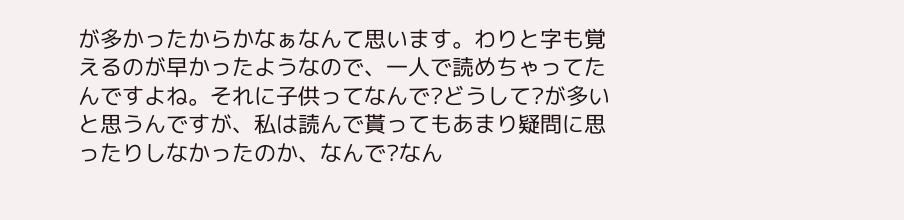が多かったからかなぁなんて思います。わりと字も覚えるのが早かったようなので、一人で読めちゃってたんですよね。それに子供ってなんで?どうして?が多いと思うんですが、私は読んで貰ってもあまり疑問に思ったりしなかったのか、なんで?なん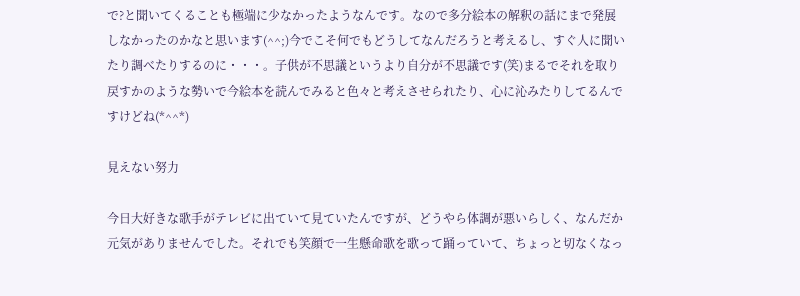で?と聞いてくることも極端に少なかったようなんです。なので多分絵本の解釈の話にまで発展しなかったのかなと思います(^^;)今でこそ何でもどうしてなんだろうと考えるし、すぐ人に聞いたり調べたりするのに・・・。子供が不思議というより自分が不思議です(笑)まるでそれを取り戻すかのような勢いで今絵本を読んでみると色々と考えさせられたり、心に沁みたりしてるんですけどね(*^^*)

見えない努力

今日大好きな歌手がテレビに出ていて見ていたんですが、どうやら体調が悪いらしく、なんだか元気がありませんでした。それでも笑顔で一生懸命歌を歌って踊っていて、ちょっと切なくなっ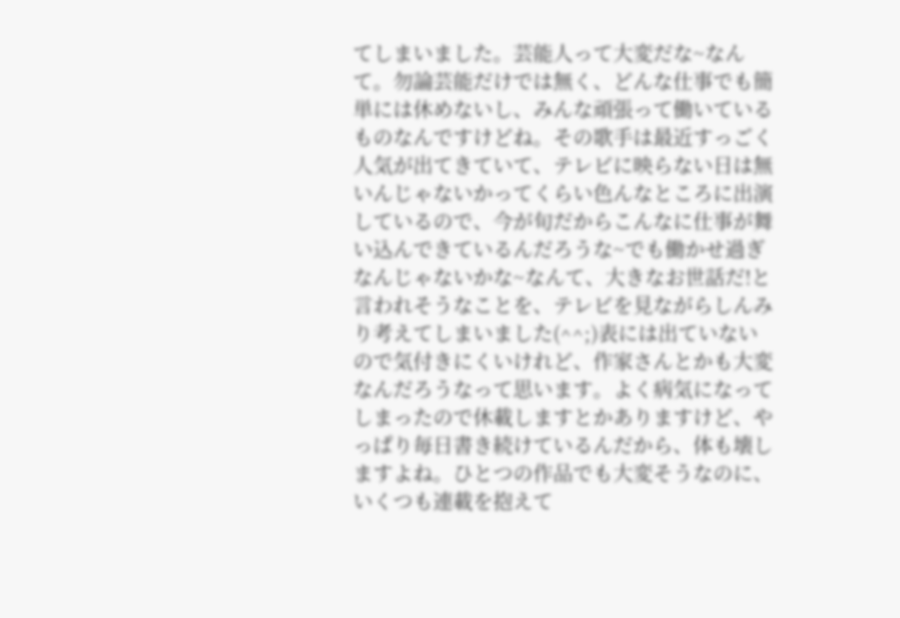てしまいました。芸能人って大変だな~なんて。勿論芸能だけでは無く、どんな仕事でも簡単には休めないし、みんな頑張って働いているものなんですけどね。その歌手は最近すっごく人気が出てきていて、テレビに映らない日は無いんじゃないかってくらい色んなところに出演しているので、今が旬だからこんなに仕事が舞い込んできているんだろうな~でも働かせ過ぎなんじゃないかな~なんて、大きなお世話だ!と言われそうなことを、テレビを見ながらしんみり考えてしまいました(^^;)表には出ていないので気付きにくいけれど、作家さんとかも大変なんだろうなって思います。よく病気になってしまったので休載しますとかありますけど、やっぱり毎日書き続けているんだから、体も壊しますよね。ひとつの作品でも大変そうなのに、いくつも連載を抱えて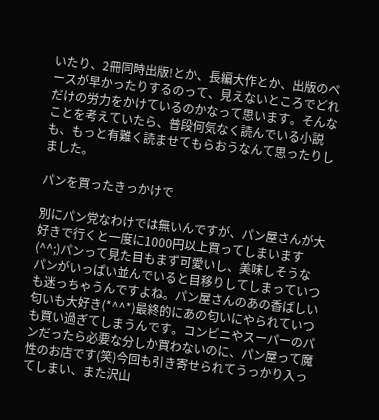いたり、2冊同時出版!とか、長編大作とか、出版のペースが早かったりするのって、見えないところでどれだけの労力をかけているのかなって思います。そんなことを考えていたら、普段何気なく読んでいる小説も、もっと有難く読ませてもらおうなんて思ったりしました。

パンを買ったきっかけで

別にパン党なわけでは無いんですが、パン屋さんが大好きで行くと一度に1000円以上買ってしまいます(^^;)パンって見た目もまず可愛いし、美味しそうなパンがいっぱい並んでいると目移りしてしまっていつも迷っちゃうんですよね。パン屋さんのあの香ばしい匂いも大好き(*^^*)最終的にあの匂いにやられていつも買い過ぎてしまうんです。コンビニやスーパーのパンだったら必要な分しか買わないのに、パン屋って魔性のお店です(笑)今回も引き寄せられてうっかり入ってしまい、また沢山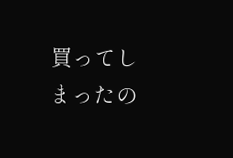買ってしまったの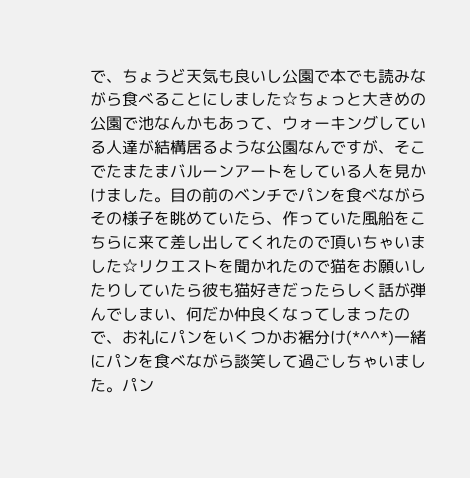で、ちょうど天気も良いし公園で本でも読みながら食べることにしました☆ちょっと大きめの公園で池なんかもあって、ウォーキングしている人達が結構居るような公園なんですが、そこでたまたまバルーンアートをしている人を見かけました。目の前のベンチでパンを食べながらその様子を眺めていたら、作っていた風船をこちらに来て差し出してくれたので頂いちゃいました☆リクエストを聞かれたので猫をお願いしたりしていたら彼も猫好きだったらしく話が弾んでしまい、何だか仲良くなってしまったので、お礼にパンをいくつかお裾分け(*^^*)一緒にパンを食べながら談笑して過ごしちゃいました。パン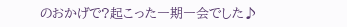のおかげで?起こった一期一会でした♪